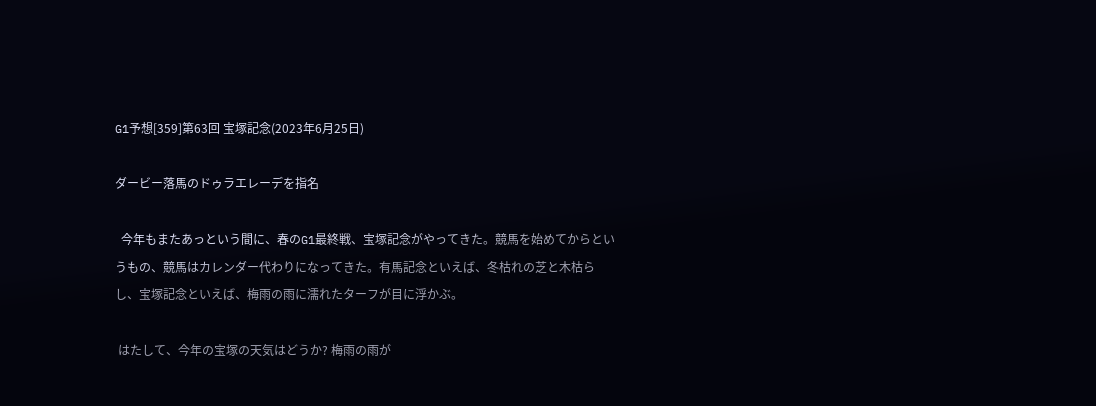G1予想[359]第63回 宝塚記念(2023年6月25日)

ダービー落馬のドゥラエレーデを指名

  今年もまたあっという間に、春のG1最終戦、宝塚記念がやってきた。競馬を始めてからというもの、競馬はカレンダー代わりになってきた。有馬記念といえば、冬枯れの芝と木枯らし、宝塚記念といえば、梅雨の雨に濡れたターフが目に浮かぶ。

 はたして、今年の宝塚の天気はどうか? 梅雨の雨が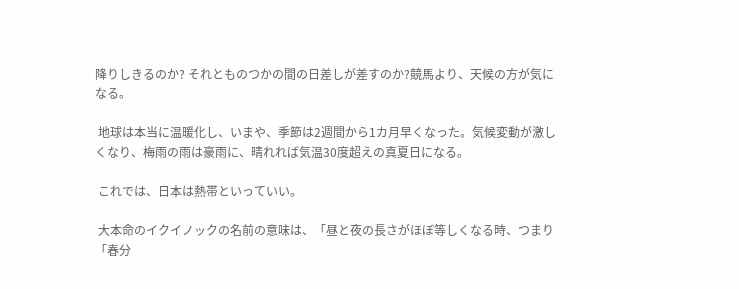降りしきるのか? それとものつかの間の日差しが差すのか?競馬より、天候の方が気になる。

 地球は本当に温暖化し、いまや、季節は2週間から1カ月早くなった。気候変動が激しくなり、梅雨の雨は豪雨に、晴れれば気温30度超えの真夏日になる。

 これでは、日本は熱帯といっていい。

 大本命のイクイノックの名前の意味は、「昼と夜の長さがほぼ等しくなる時、つまり「春分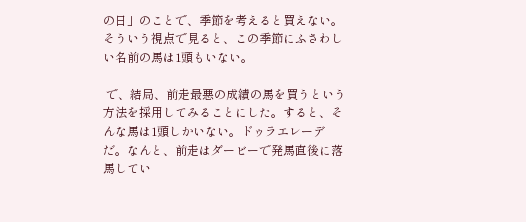の日」のことで、季節を考えると買えない。そういう視点で見ると、この季節にふさわしい名前の馬は1頭もいない。

 で、結局、前走最悪の成績の馬を買うという方法を採用してみることにした。すると、そんな馬は1頭しかいない。ドゥラエレーデだ。なんと、前走はダービーで発馬直後に落馬してい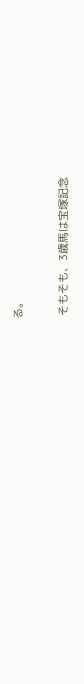る。

 そもそも、3歳馬は宝塚記念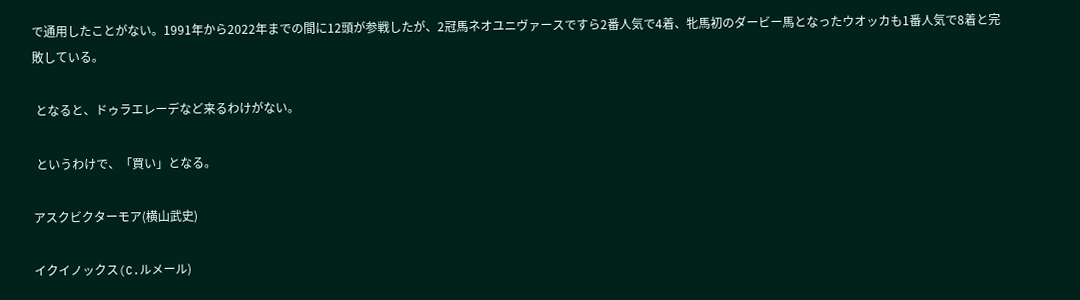で通用したことがない。1991年から2022年までの間に12頭が参戦したが、2冠馬ネオユニヴァースですら2番人気で4着、牝馬初のダービー馬となったウオッカも1番人気で8着と完敗している。

 となると、ドゥラエレーデなど来るわけがない。

 というわけで、「買い」となる。

アスクビクターモア(横山武史)

イクイノックス(C.ルメール)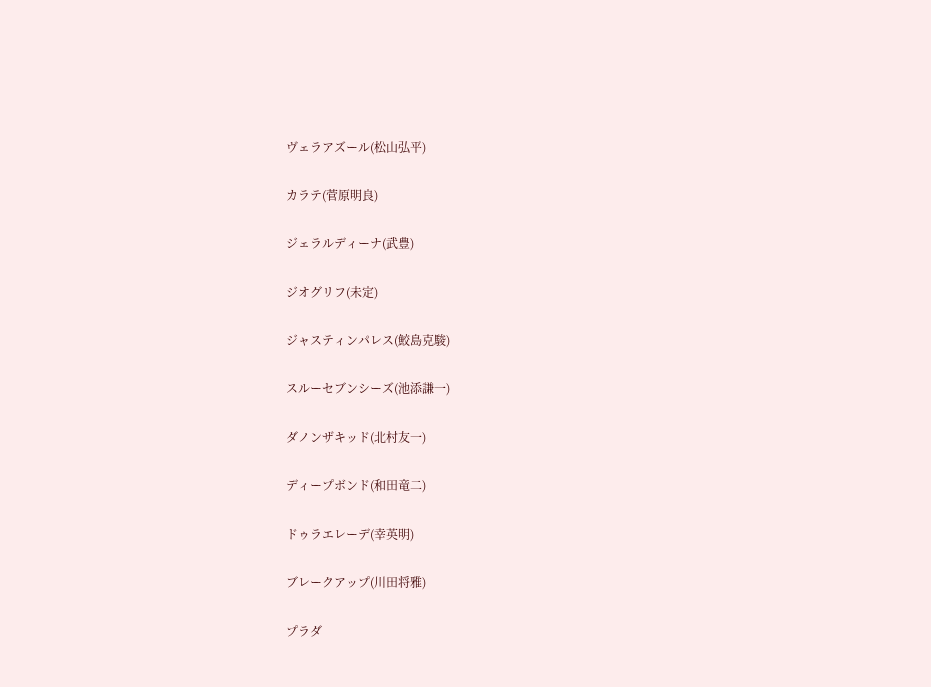ヴェラアズール(松山弘平)

カラテ(菅原明良)

ジェラルディーナ(武豊)

ジオグリフ(未定)

ジャスティンパレス(鮫島克駿)

スルーセブンシーズ(池添謙一)

ダノンザキッド(北村友一)

ディープボンド(和田竜二)

ドゥラエレーデ(幸英明)

ブレークアップ(川田将雅)

プラダ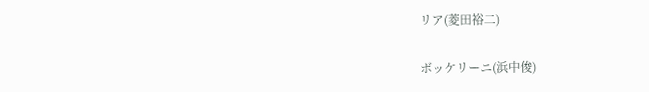リア(菱田裕二)

ボッケリーニ(浜中俊)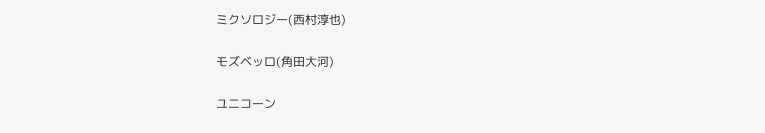ミクソロジー(西村淳也)

モズベッロ(角田大河)

ユニコーン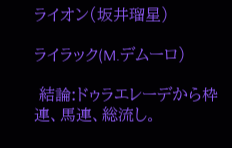ライオン(坂井瑠星)

ライラック(M.デムーロ)

 結論:ドゥラエレーデから枠連、馬連、総流し。